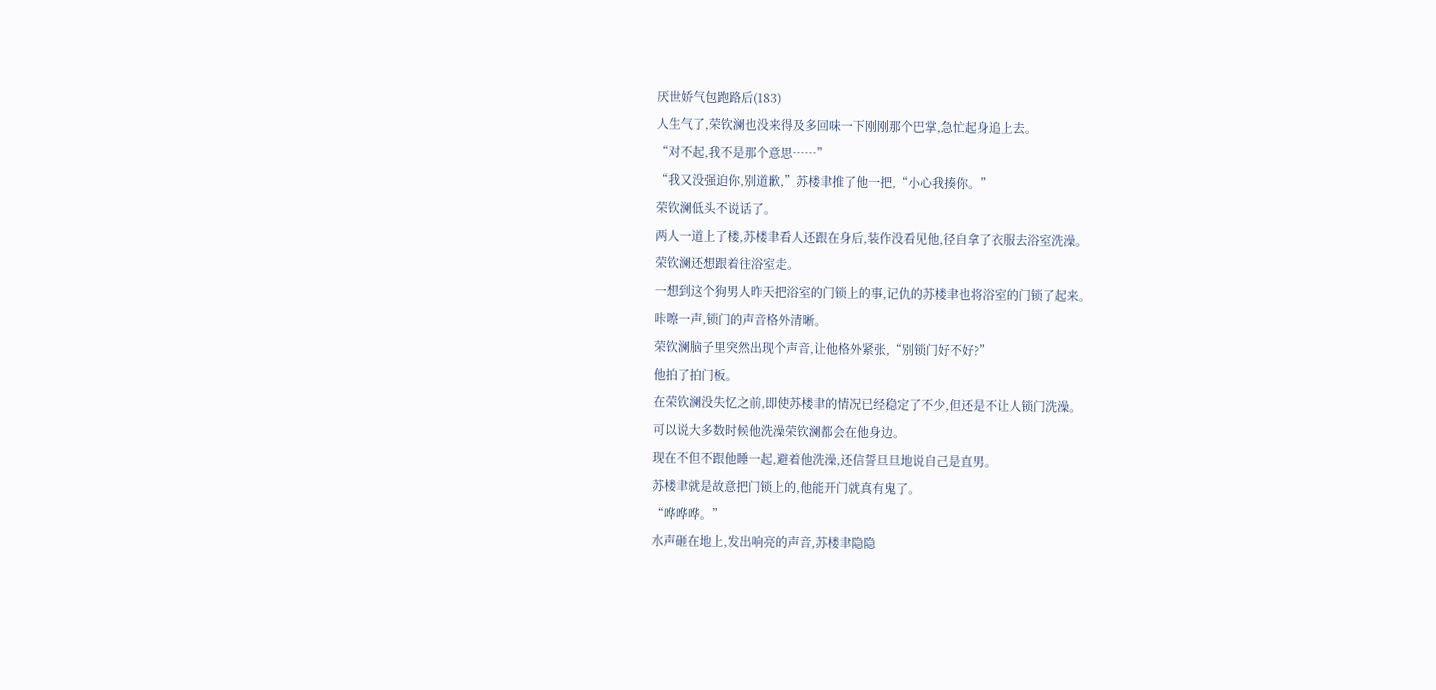厌世娇气包跑路后(183)
人生气了,荣钦澜也没来得及多回味一下刚刚那个巴掌,急忙起身追上去。
“对不起,我不是那个意思……”
“我又没强迫你,别道歉,”苏楼聿推了他一把,“小心我揍你。”
荣钦澜低头不说话了。
两人一道上了楼,苏楼聿看人还跟在身后,装作没看见他,径自拿了衣服去浴室洗澡。
荣钦澜还想跟着往浴室走。
一想到这个狗男人昨天把浴室的门锁上的事,记仇的苏楼聿也将浴室的门锁了起来。
咔嚓一声,锁门的声音格外清晰。
荣钦澜脑子里突然出现个声音,让他格外紧张,“别锁门好不好?”
他拍了拍门板。
在荣钦澜没失忆之前,即使苏楼聿的情况已经稳定了不少,但还是不让人锁门洗澡。
可以说大多数时候他洗澡荣钦澜都会在他身边。
现在不但不跟他睡一起,避着他洗澡,还信誓旦旦地说自己是直男。
苏楼聿就是故意把门锁上的,他能开门就真有鬼了。
“哗哗哗。”
水声砸在地上,发出响亮的声音,苏楼聿隐隐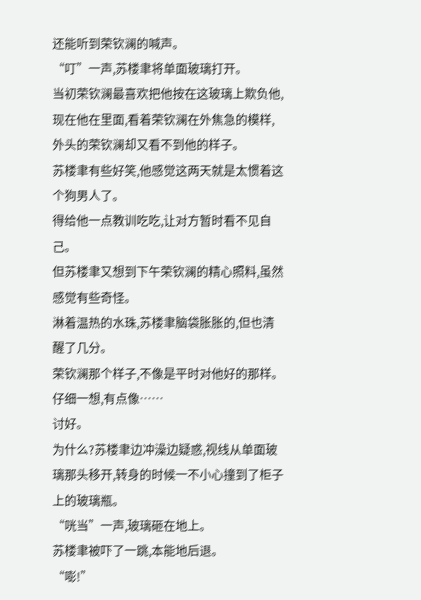还能听到荣钦澜的喊声。
“叮”一声,苏楼聿将单面玻璃打开。
当初荣钦澜最喜欢把他按在这玻璃上欺负他,现在他在里面,看着荣钦澜在外焦急的模样,外头的荣钦澜却又看不到他的样子。
苏楼聿有些好笑,他感觉这两天就是太惯着这个狗男人了。
得给他一点教训吃吃,让对方暂时看不见自己。
但苏楼聿又想到下午荣钦澜的精心照料,虽然感觉有些奇怪。
淋着温热的水珠,苏楼聿脑袋胀胀的,但也清醒了几分。
荣钦澜那个样子,不像是平时对他好的那样。
仔细一想,有点像……
讨好。
为什么?苏楼聿边冲澡边疑惑,视线从单面玻璃那头移开,转身的时候一不小心撞到了柜子上的玻璃瓶。
“咣当”一声,玻璃砸在地上。
苏楼聿被吓了一跳,本能地后退。
“嘭!”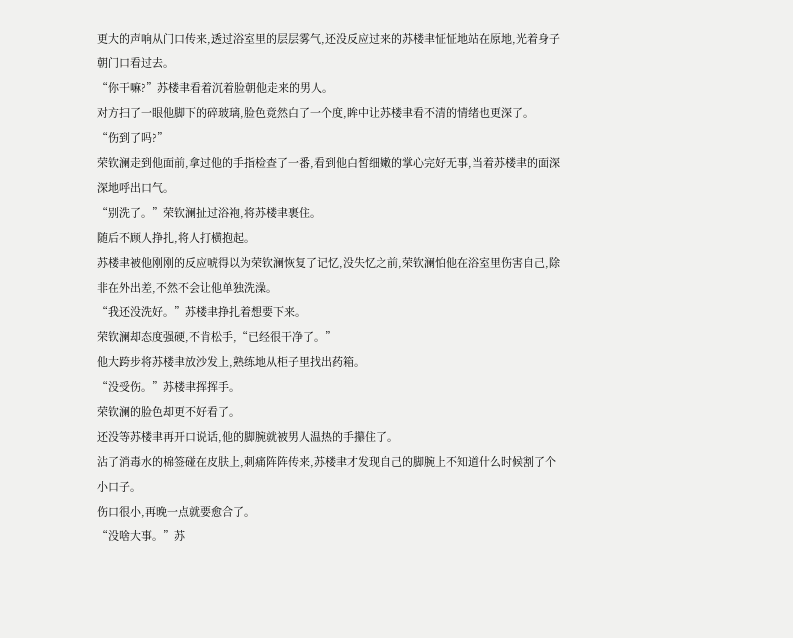更大的声响从门口传来,透过浴室里的层层雾气,还没反应过来的苏楼聿怔怔地站在原地,光着身子朝门口看过去。
“你干嘛?”苏楼聿看着沉着脸朝他走来的男人。
对方扫了一眼他脚下的碎玻璃,脸色竟然白了一个度,眸中让苏楼聿看不清的情绪也更深了。
“伤到了吗?”
荣钦澜走到他面前,拿过他的手指检查了一番,看到他白皙细嫩的掌心完好无事,当着苏楼聿的面深深地呼出口气。
“别洗了。”荣钦澜扯过浴袍,将苏楼聿裹住。
随后不顾人挣扎,将人打横抱起。
苏楼聿被他刚刚的反应唬得以为荣钦澜恢复了记忆,没失忆之前,荣钦澜怕他在浴室里伤害自己,除非在外出差,不然不会让他单独洗澡。
“我还没洗好。”苏楼聿挣扎着想要下来。
荣钦澜却态度强硬,不肯松手,“已经很干净了。”
他大跨步将苏楼聿放沙发上,熟练地从柜子里找出药箱。
“没受伤。”苏楼聿挥挥手。
荣钦澜的脸色却更不好看了。
还没等苏楼聿再开口说话,他的脚腕就被男人温热的手攥住了。
沾了消毒水的棉签碰在皮肤上,刺痛阵阵传来,苏楼聿才发现自己的脚腕上不知道什么时候割了个小口子。
伤口很小,再晚一点就要愈合了。
“没啥大事。”苏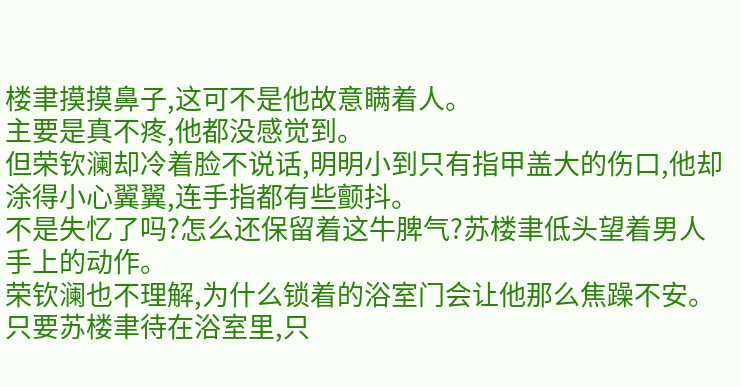楼聿摸摸鼻子,这可不是他故意瞒着人。
主要是真不疼,他都没感觉到。
但荣钦澜却冷着脸不说话,明明小到只有指甲盖大的伤口,他却涂得小心翼翼,连手指都有些颤抖。
不是失忆了吗?怎么还保留着这牛脾气?苏楼聿低头望着男人手上的动作。
荣钦澜也不理解,为什么锁着的浴室门会让他那么焦躁不安。
只要苏楼聿待在浴室里,只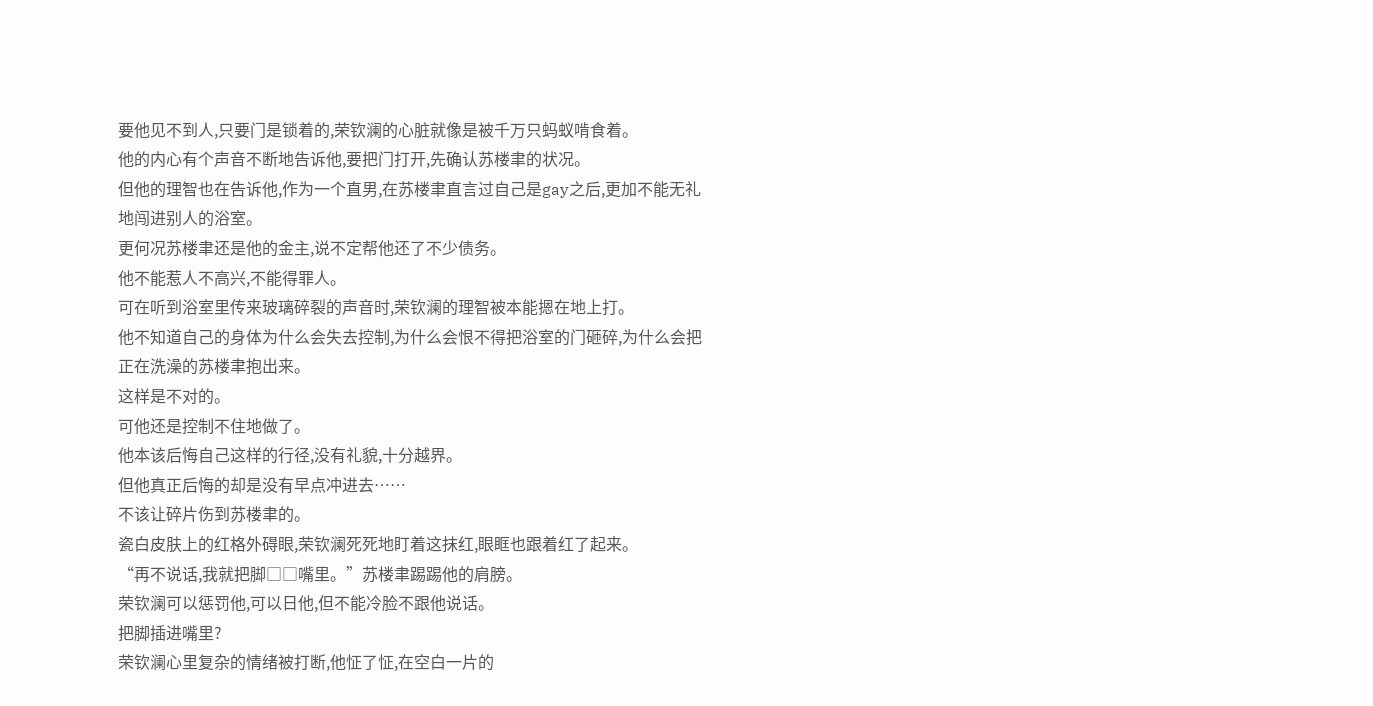要他见不到人,只要门是锁着的,荣钦澜的心脏就像是被千万只蚂蚁啃食着。
他的内心有个声音不断地告诉他,要把门打开,先确认苏楼聿的状况。
但他的理智也在告诉他,作为一个直男,在苏楼聿直言过自己是gay之后,更加不能无礼地闯进别人的浴室。
更何况苏楼聿还是他的金主,说不定帮他还了不少债务。
他不能惹人不高兴,不能得罪人。
可在听到浴室里传来玻璃碎裂的声音时,荣钦澜的理智被本能摁在地上打。
他不知道自己的身体为什么会失去控制,为什么会恨不得把浴室的门砸碎,为什么会把正在洗澡的苏楼聿抱出来。
这样是不对的。
可他还是控制不住地做了。
他本该后悔自己这样的行径,没有礼貌,十分越界。
但他真正后悔的却是没有早点冲进去……
不该让碎片伤到苏楼聿的。
瓷白皮肤上的红格外碍眼,荣钦澜死死地盯着这抹红,眼眶也跟着红了起来。
“再不说话,我就把脚□□嘴里。”苏楼聿踢踢他的肩膀。
荣钦澜可以惩罚他,可以日他,但不能冷脸不跟他说话。
把脚插进嘴里?
荣钦澜心里复杂的情绪被打断,他怔了怔,在空白一片的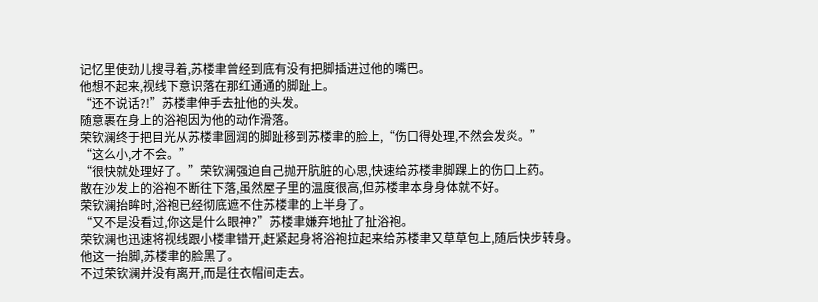记忆里使劲儿搜寻着,苏楼聿曾经到底有没有把脚插进过他的嘴巴。
他想不起来,视线下意识落在那红通通的脚趾上。
“还不说话?!”苏楼聿伸手去扯他的头发。
随意裹在身上的浴袍因为他的动作滑落。
荣钦澜终于把目光从苏楼聿圆润的脚趾移到苏楼聿的脸上,“伤口得处理,不然会发炎。”
“这么小,才不会。”
“很快就处理好了。”荣钦澜强迫自己抛开肮脏的心思,快速给苏楼聿脚踝上的伤口上药。
散在沙发上的浴袍不断往下落,虽然屋子里的温度很高,但苏楼聿本身身体就不好。
荣钦澜抬眸时,浴袍已经彻底遮不住苏楼聿的上半身了。
“又不是没看过,你这是什么眼神?”苏楼聿嫌弃地扯了扯浴袍。
荣钦澜也迅速将视线跟小楼聿错开,赶紧起身将浴袍拉起来给苏楼聿又草草包上,随后快步转身。
他这一抬脚,苏楼聿的脸黑了。
不过荣钦澜并没有离开,而是往衣帽间走去。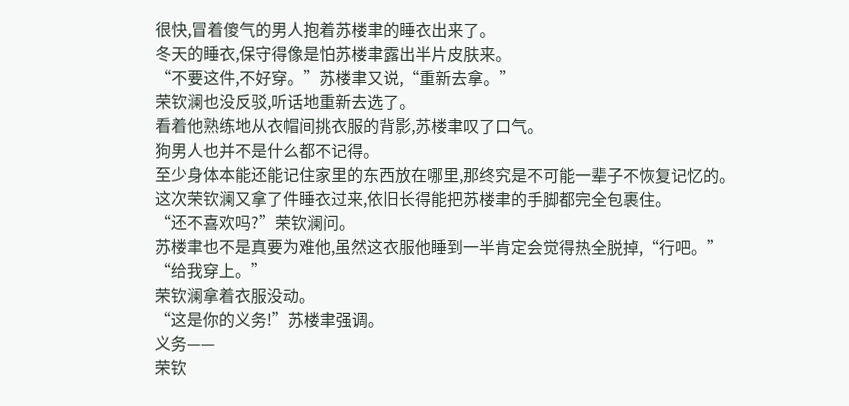很快,冒着傻气的男人抱着苏楼聿的睡衣出来了。
冬天的睡衣,保守得像是怕苏楼聿露出半片皮肤来。
“不要这件,不好穿。”苏楼聿又说,“重新去拿。”
荣钦澜也没反驳,听话地重新去选了。
看着他熟练地从衣帽间挑衣服的背影,苏楼聿叹了口气。
狗男人也并不是什么都不记得。
至少身体本能还能记住家里的东西放在哪里,那终究是不可能一辈子不恢复记忆的。
这次荣钦澜又拿了件睡衣过来,依旧长得能把苏楼聿的手脚都完全包裹住。
“还不喜欢吗?”荣钦澜问。
苏楼聿也不是真要为难他,虽然这衣服他睡到一半肯定会觉得热全脱掉,“行吧。”
“给我穿上。”
荣钦澜拿着衣服没动。
“这是你的义务!”苏楼聿强调。
义务——
荣钦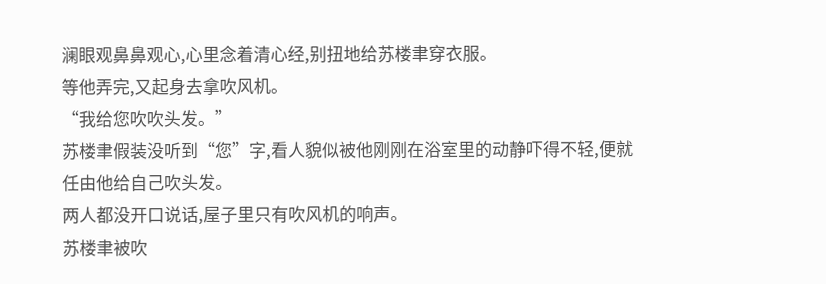澜眼观鼻鼻观心,心里念着清心经,别扭地给苏楼聿穿衣服。
等他弄完,又起身去拿吹风机。
“我给您吹吹头发。”
苏楼聿假装没听到“您”字,看人貌似被他刚刚在浴室里的动静吓得不轻,便就任由他给自己吹头发。
两人都没开口说话,屋子里只有吹风机的响声。
苏楼聿被吹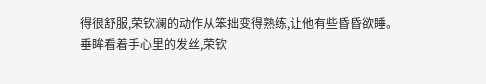得很舒服,荣钦澜的动作从笨拙变得熟练,让他有些昏昏欲睡。
垂眸看着手心里的发丝,荣钦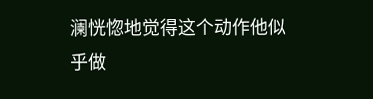澜恍惚地觉得这个动作他似乎做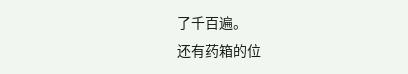了千百遍。
还有药箱的位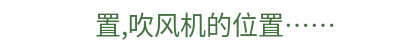置,吹风机的位置……